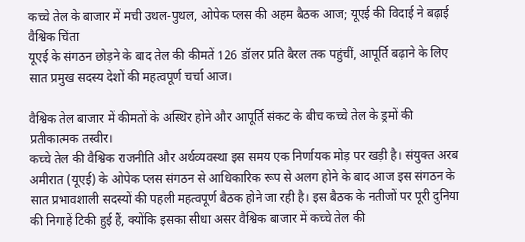कच्चे तेल के बाजार में मची उथल-पुथल, ओपेक प्लस की अहम बैठक आज; यूएई की विदाई ने बढ़ाई वैश्विक चिंता
यूएई के संगठन छोड़ने के बाद तेल की कीमतें 126 डॉलर प्रति बैरल तक पहुंचीं, आपूर्ति बढ़ाने के लिए सात प्रमुख सदस्य देशों की महत्वपूर्ण चर्चा आज।

वैश्विक तेल बाजार में कीमतों के अस्थिर होने और आपूर्ति संकट के बीच कच्चे तेल के ड्रमों की प्रतीकात्मक तस्वीर।
कच्चे तेल की वैश्विक राजनीति और अर्थव्यवस्था इस समय एक निर्णायक मोड़ पर खड़ी है। संयुक्त अरब अमीरात (यूएई) के ओपेक प्लस संगठन से आधिकारिक रूप से अलग होने के बाद आज इस संगठन के सात प्रभावशाली सदस्यों की पहली महत्वपूर्ण बैठक होने जा रही है। इस बैठक के नतीजों पर पूरी दुनिया की निगाहें टिकी हुई हैं, क्योंकि इसका सीधा असर वैश्विक बाजार में कच्चे तेल की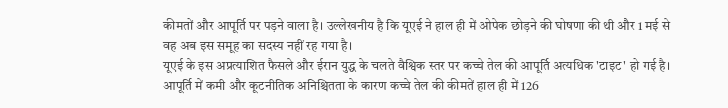कीमतों और आपूर्ति पर पड़ने वाला है। उल्लेखनीय है कि यूएई ने हाल ही में ओपेक छोड़ने की घोषणा की थी और 1 मई से वह अब इस समूह का सदस्य नहीं रह गया है।
यूएई के इस अप्रत्याशित फैसले और ईरान युद्ध के चलते वैश्विक स्तर पर कच्चे तेल की आपूर्ति अत्यधिक 'टाइट' हो गई है। आपूर्ति में कमी और कूटनीतिक अनिश्चितता के कारण कच्चे तेल की कीमतें हाल ही में 126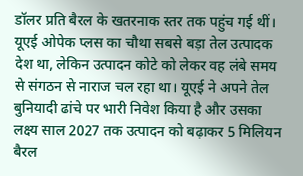डॉलर प्रति बैरल के खतरनाक स्तर तक पहुंच गई थीं। यूएई ओपेक प्लस का चौथा सबसे बड़ा तेल उत्पादक देश था, लेकिन उत्पादन कोटे को लेकर वह लंबे समय से संगठन से नाराज चल रहा था। यूएई ने अपने तेल बुनियादी ढांचे पर भारी निवेश किया है और उसका लक्ष्य साल 2027 तक उत्पादन को बढ़ाकर 5 मिलियन बैरल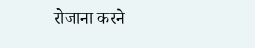रोजाना करने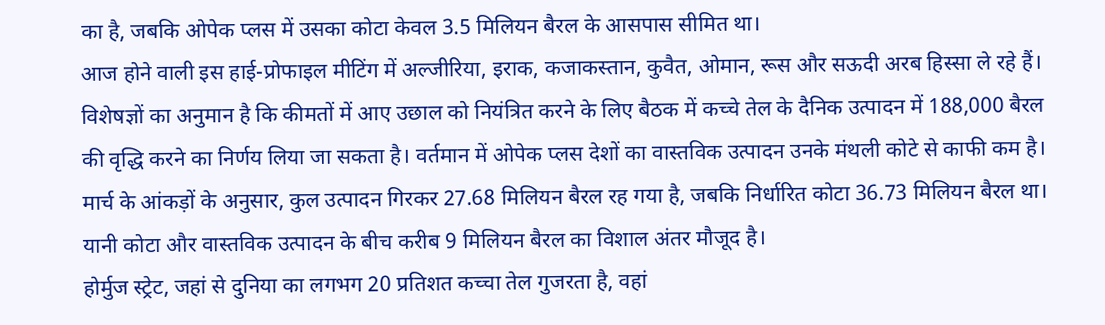का है, जबकि ओपेक प्लस में उसका कोटा केवल 3.5 मिलियन बैरल के आसपास सीमित था।
आज होने वाली इस हाई-प्रोफाइल मीटिंग में अल्जीरिया, इराक, कजाकस्तान, कुवैत, ओमान, रूस और सऊदी अरब हिस्सा ले रहे हैं। विशेषज्ञों का अनुमान है कि कीमतों में आए उछाल को नियंत्रित करने के लिए बैठक में कच्चे तेल के दैनिक उत्पादन में 188,000 बैरल की वृद्धि करने का निर्णय लिया जा सकता है। वर्तमान में ओपेक प्लस देशों का वास्तविक उत्पादन उनके मंथली कोटे से काफी कम है। मार्च के आंकड़ों के अनुसार, कुल उत्पादन गिरकर 27.68 मिलियन बैरल रह गया है, जबकि निर्धारित कोटा 36.73 मिलियन बैरल था। यानी कोटा और वास्तविक उत्पादन के बीच करीब 9 मिलियन बैरल का विशाल अंतर मौजूद है।
होर्मुज स्ट्रेट, जहां से दुनिया का लगभग 20 प्रतिशत कच्चा तेल गुजरता है, वहां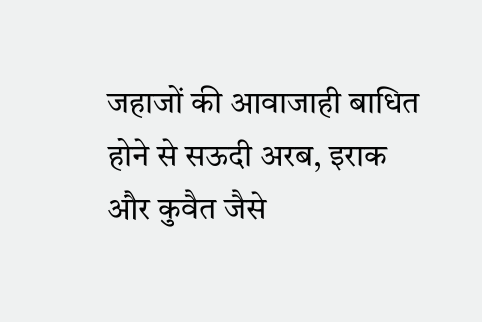जहाजों की आवाजाही बाधित होने से सऊदी अरब, इराक और कुवैत जैसे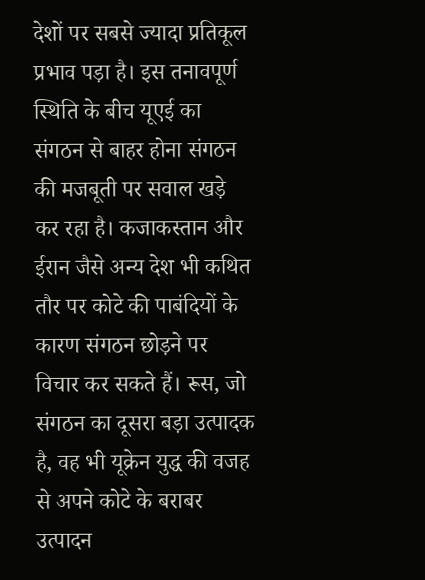देशों पर सबसे ज्यादा प्रतिकूल प्रभाव पड़ा है। इस तनावपूर्ण स्थिति के बीच यूएई का संगठन से बाहर होना संगठन की मजबूती पर सवाल खड़े कर रहा है। कजाकस्तान और ईरान जैसे अन्य देश भी कथित तौर पर कोटे की पाबंदियों के कारण संगठन छोड़ने पर विचार कर सकते हैं। रूस, जो संगठन का दूसरा बड़ा उत्पादक है, वह भी यूक्रेन युद्ध की वजह से अपने कोटे के बराबर उत्पादन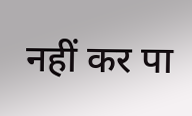नहीं कर पा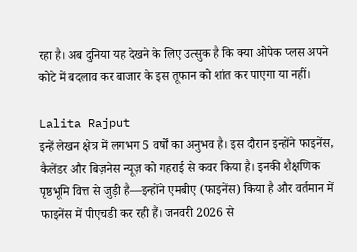रहा है। अब दुनिया यह देखने के लिए उत्सुक है कि क्या ओपेक प्लस अपने कोटे में बदलाव कर बाजार के इस तूफान को शांत कर पाएगा या नहीं।

Lalita Rajput
इन्हें लेखन क्षेत्र में लगभग 5 वर्षों का अनुभव है। इस दौरान इन्होंने फाइनेंस, कैलेंडर और बिज़नेस न्यूज़ को गहराई से कवर किया है। इनकी शैक्षणिक पृष्ठभूमि वित्त से जुड़ी है—इन्होंने एमबीए (फाइनेंस) किया है और वर्तमान में फाइनेंस में पीएचडी कर रही हैं। जनवरी 2026 से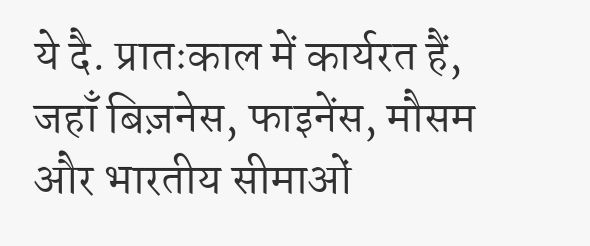ये दै. प्रातःकाल में कार्यरत हैं, जहाँ बिज़नेस, फाइनेंस, मौसम और भारतीय सीमाओं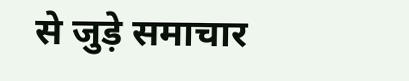से जुड़े समाचार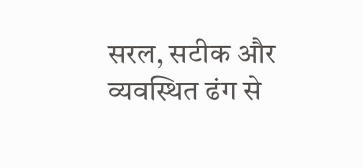सरल, सटीक और व्यवस्थित ढंग से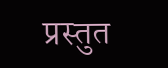प्रस्तुत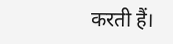करती हैं।